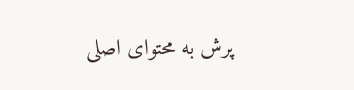پرش به محتوای اصلی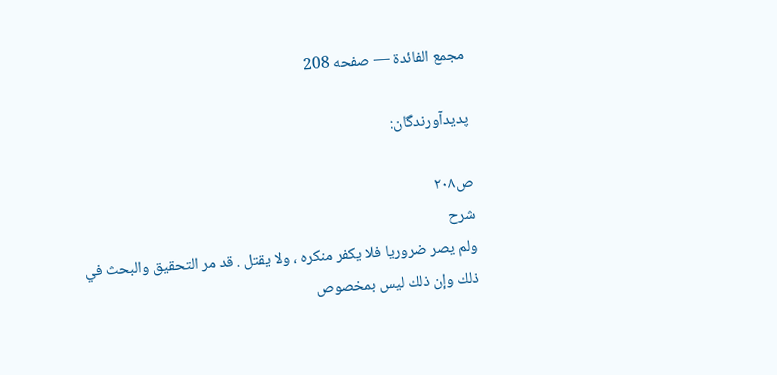مجمع الفائدة — صفحه 208

پدیدآورندگان:

ص۲۰۸
شرح
ولم يصر ضروريا فلا يكفر منكره ، ولا يقتل . قد مر التحقيق والبحث في ذلك وإن ذلك ليس بمخصوص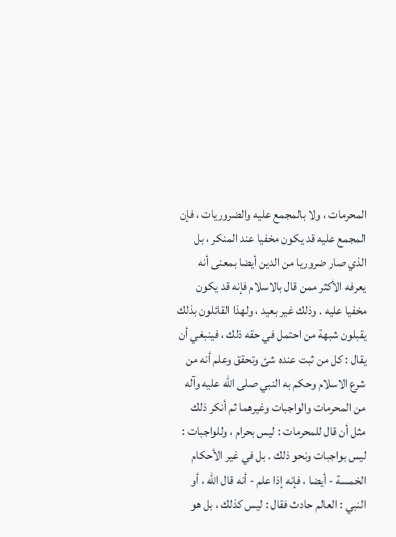المحرمات ، ولا بالمجمع عليه والضروريات ، فإن المجمع عليه قد يكون مخفيا عند المنكر ، بل الذي صار ضروريا من الدين أيضا بمعنى أنه يعرفه الأكثر ممن قال بالاسلام فإنه قد يكون مخفيا عليه . وذلك غير بعيد ، ولهذا القائلون بذلك يقبلون شبهة من احتمل في حقه ذلك ، فينبغي أن يقال : كل من ثبت عنده شئ وتحقق وعلم أنه من شرع الاسلام وحكم به النبي صلى الله عليه وآله من المحرمات والواجبات وغيرهما ثم أنكر ذلك مثل أن قال للمحرمات : ليس بحرام ، وللواجبات : ليس بواجبات ونحو ذلك . بل في غير الأحكام الخمسة - أيضا ، فإنه إذا علم - أنه قال الله ، أو النبي : العالم حادث فقال : ليس كذلك ، بل هو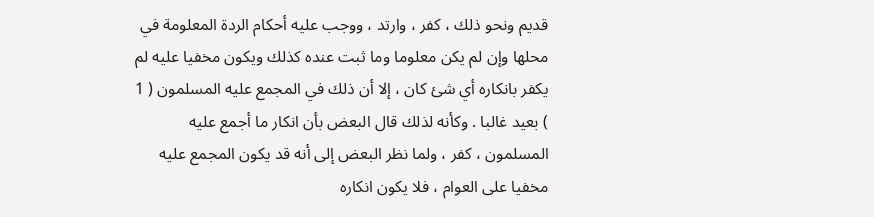قديم ونحو ذلك ، كفر ، وارتد ، ووجب عليه أحكام الردة المعلومة في محلها وإن لم يكن معلوما وما ثبت عنده كذلك ويكون مخفيا عليه لم يكفر بانكاره أي شئ كان ، إلا أن ذلك في المجمع عليه المسلمون ( 1 ) بعيد غالبا . وكأنه لذلك قال البعض بأن انكار ما أجمع عليه المسلمون ، كفر ، ولما نظر البعض إلى أنه قد يكون المجمع عليه مخفيا على العوام ، فلا يكون انكاره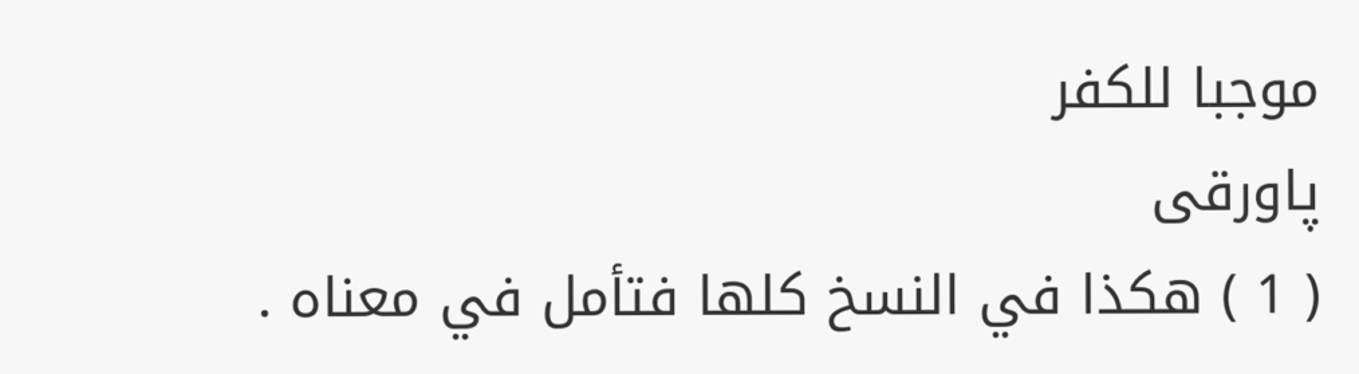موجبا للكفر
پاورقی
( 1 ) هكذا في النسخ كلها فتأمل في معناه .